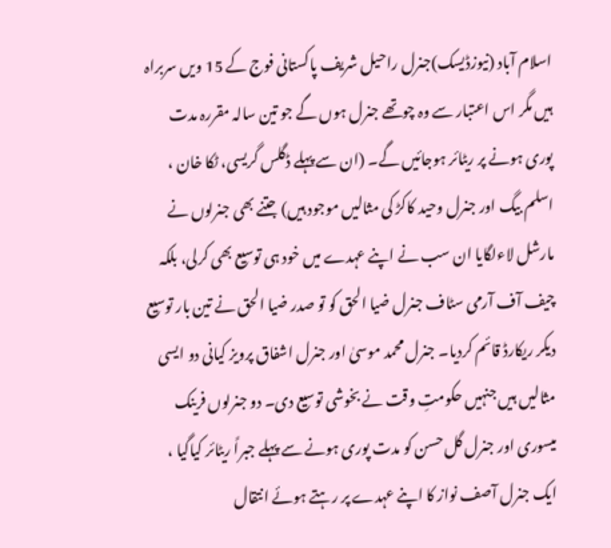اسلام آباد (نیوزڈیسک)جنرل راحیل شریف پاکستانی فوج کے 15 ویں سربراہ ہیں مگر اس اعتبار سے وہ چوتھے جنرل ہوں گے جو تین سالہ مقررہ مدت پوری ہونے پر ریٹائر ہوجائیں گے۔ (ان سے پہلے ڈگلس گریسی، ٹکا خان ، اسلم بیگ اور جنرل وحید کاکڑ کی مثالیں موجود ہیں) جتنے بھی جنرلوں نے مارشل لاءلگایا ان سب نے اپنے عہدے میں خود ہی توسیع بھی کرلی، بلکہ چیف آف آرمی سٹاف جنرل ضیا الحق کو تو صدر ضیا الحق نے تین بار توسیع دیکر ریکارڈ قائم کردیا۔ جنرل محمد موسیٰ اور جنرل اشفاق پرویز کیانی دو ایسی مثالیں ہیں جنہیں حکومتِ وقت نے بخوشی توسیع دی۔ دو جنرلوں فرینک میسوری اور جنرل گل حسن کو مدت پوری ہونے سے پہلے جبراً ریٹائر کیاگیا ، ایک جنرل آصف نواز کا اپنے عہدے پر رہتے ہوئے انتقال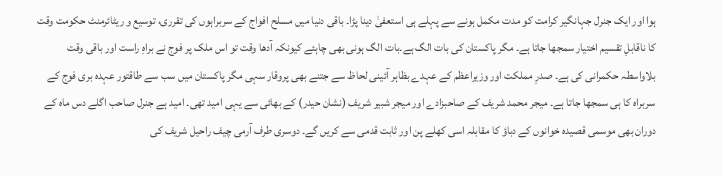ہوا اور ایک جنرل جہانگیر کرامت کو مدت مکمل ہونے سے پہلے ہی استعفیٰ دینا پڑا۔ باقی دنیا میں مسلح افواج کے سربراہوں کی تقرری، توسیع و ریٹائرمنٹ حکومت وقت کا ناقابلِ تقسیم اختیار سمجھا جاتا ہے۔ مگر پاکستان کی بات الگ ہے۔بات الگ ہونی بھی چاہئے کیونکہ آدھا وقت تو اس ملک پر فوج نے براہِ راست اور باقی وقت بلاواسطہ حکمرانی کی ہے۔ صدرِ مملکت اور وزیراعظم کے عہدے بظاہر آئینی لحاظ سے جتنے بھی پروقار سہی مگر پاکستان میں سب سے طاقتور عہدہ بری فوج کے سربراہ کا ہی سمجھا جاتا ہے۔ میجر محمد شریف کے صاحبزادے اور میجر شبیر شریف (نشان حیدر) کے بھائی سے یہی امید تھی۔ امید ہے جنرل صاحب اگلے دس ماہ کے دوران بھی موسمی قصیدہ خوانوں کے دباؤ کا مقابلہ اسی کھلے پن اور ثابت قدمی سے کریں گے۔ دوسری طرف آرمی چیف راحیل شریف کی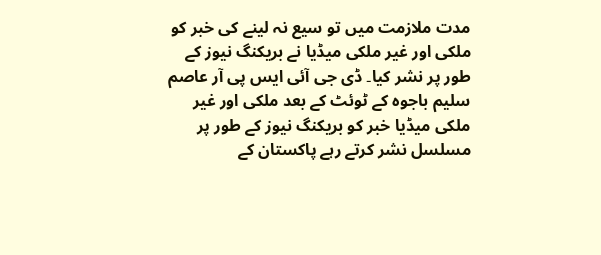مدت ملازمت میں تو سیع نہ لینے کی خبر کو ملکی اور غیر ملکی میڈیا نے بریکنگ نیوز کے طور پر نشر کیا۔ ڈی جی آئی ایس پی آر عاصم سلیم باجوہ کے ٹوئٹ کے بعد ملکی اور غیر ملکی میڈیا خبر کو بریکنگ نیوز کے طور پر مسلسل نشر کرتے رہے پاکستان کے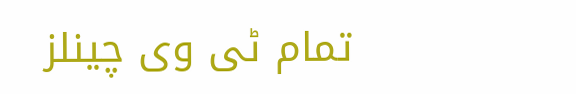تمام ٹی وی چینلز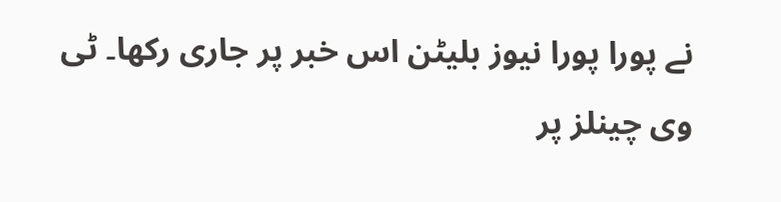نے پورا پورا نیوز بلیٹن اس خبر پر جاری رکھا۔ ٹی وی چینلز پر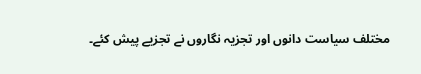مختلف سیاست دانوں اور تجزیہ نگاروں نے تجزیے پیش کئے۔